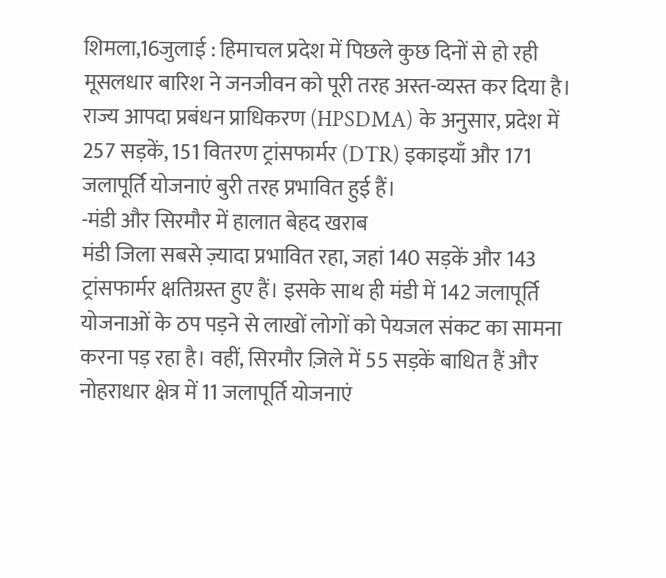शिमला,16जुलाई : हिमाचल प्रदेश में पिछले कुछ दिनों से हो रही मूसलधार बारिश ने जनजीवन को पूरी तरह अस्त-व्यस्त कर दिया है। राज्य आपदा प्रबंधन प्राधिकरण (HPSDMA) के अनुसार, प्रदेश में 257 सड़कें, 151 वितरण ट्रांसफार्मर (DTR) इकाइयाँ और 171 जलापूर्ति योजनाएं बुरी तरह प्रभावित हुई हैं।
-मंडी और सिरमौर में हालात बेहद खराब
मंडी जिला सबसे ज़्यादा प्रभावित रहा, जहां 140 सड़कें और 143 ट्रांसफार्मर क्षतिग्रस्त हुए हैं। इसके साथ ही मंडी में 142 जलापूर्ति योजनाओं के ठप पड़ने से लाखों लोगों को पेयजल संकट का सामना करना पड़ रहा है। वहीं, सिरमौर ज़िले में 55 सड़कें बाधित हैं और नोहराधार क्षेत्र में 11 जलापूर्ति योजनाएं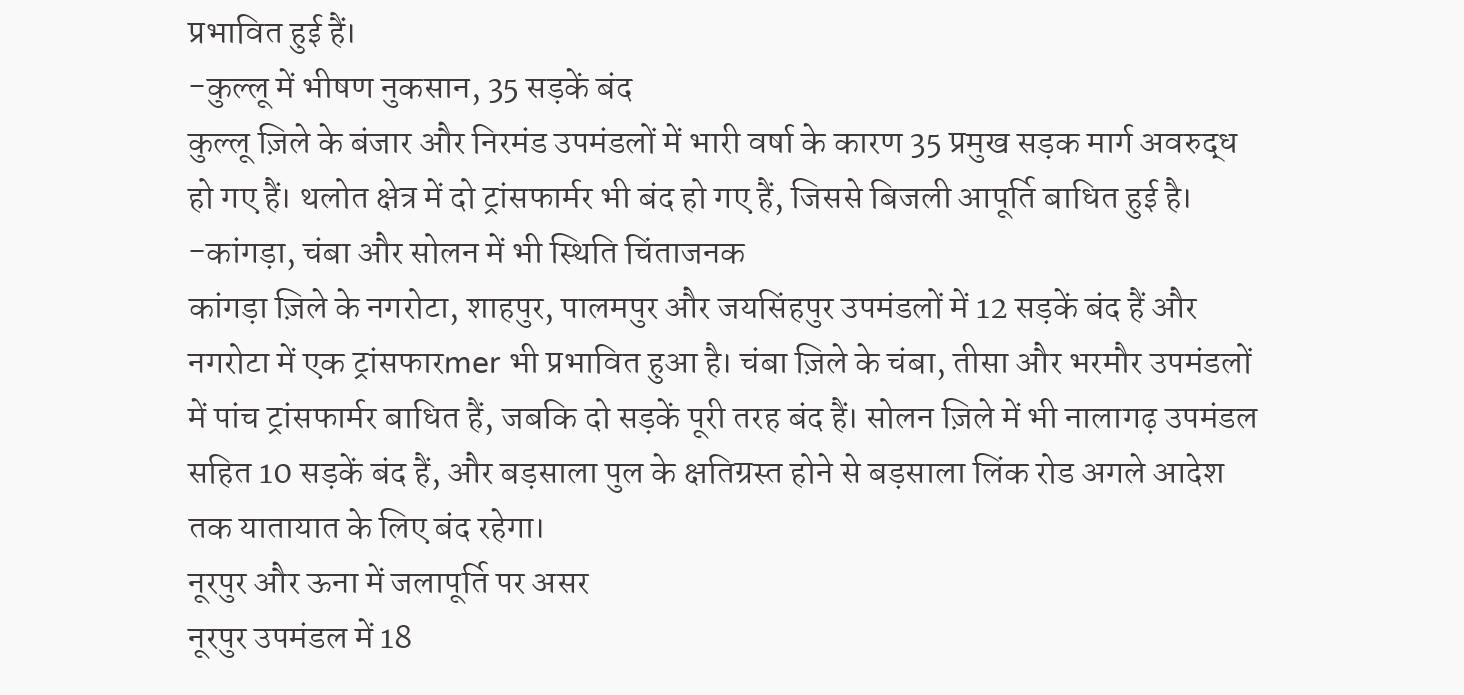प्रभावित हुई हैं।
-कुल्लू में भीषण नुकसान, 35 सड़कें बंद
कुल्लू ज़िले के बंजार और निरमंड उपमंडलों में भारी वर्षा के कारण 35 प्रमुख सड़क मार्ग अवरुद्ध हो गए हैं। थलोत क्षेत्र में दो ट्रांसफार्मर भी बंद हो गए हैं, जिससे बिजली आपूर्ति बाधित हुई है।
-कांगड़ा, चंबा और सोलन में भी स्थिति चिंताजनक
कांगड़ा ज़िले के नगरोटा, शाहपुर, पालमपुर और जयसिंहपुर उपमंडलों में 12 सड़कें बंद हैं और नगरोटा में एक ट्रांसफारmer भी प्रभावित हुआ है। चंबा ज़िले के चंबा, तीसा और भरमौर उपमंडलों में पांच ट्रांसफार्मर बाधित हैं, जबकि दो सड़कें पूरी तरह बंद हैं। सोलन ज़िले में भी नालागढ़ उपमंडल सहित 10 सड़कें बंद हैं, और बड़साला पुल के क्षतिग्रस्त होने से बड़साला लिंक रोड अगले आदेश तक यातायात के लिए बंद रहेगा।
नूरपुर और ऊना में जलापूर्ति पर असर
नूरपुर उपमंडल में 18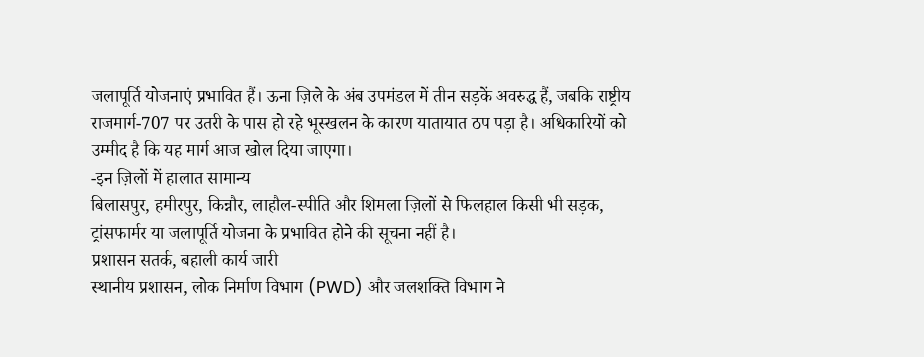जलापूर्ति योजनाएं प्रभावित हैं। ऊना ज़िले के अंब उपमंडल में तीन सड़कें अवरुद्ध हैं, जबकि राष्ट्रीय राजमार्ग-707 पर उतरी के पास हो रहे भूस्खलन के कारण यातायात ठप पड़ा है। अधिकारियों को उम्मीद है कि यह मार्ग आज खोल दिया जाएगा।
-इन ज़िलों में हालात सामान्य
बिलासपुर, हमीरपुर, किन्नौर, लाहौल-स्पीति और शिमला ज़िलों से फिलहाल किसी भी सड़क, ट्रांसफार्मर या जलापूर्ति योजना के प्रभावित होने की सूचना नहीं है।
प्रशासन सतर्क, बहाली कार्य जारी
स्थानीय प्रशासन, लोक निर्माण विभाग (PWD) और जलशक्ति विभाग ने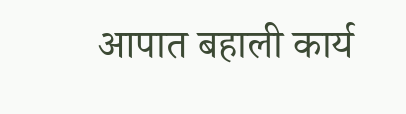आपात बहाली कार्य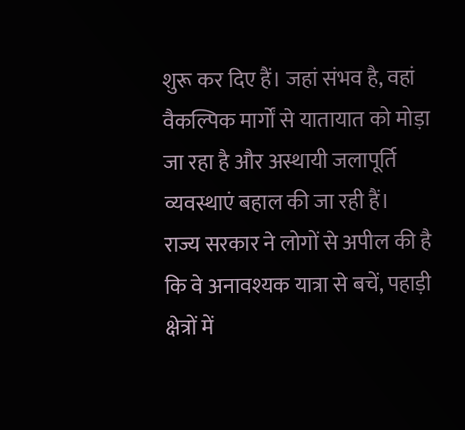शुरू कर दिए हैं। जहां संभव है, वहां वैकल्पिक मार्गों से यातायात को मोड़ा जा रहा है और अस्थायी जलापूर्ति व्यवस्थाएं बहाल की जा रही हैं।
राज्य सरकार ने लोगों से अपील की है कि वे अनावश्यक यात्रा से बचें, पहाड़ी क्षेत्रों में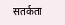सतर्कता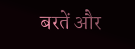बरतें और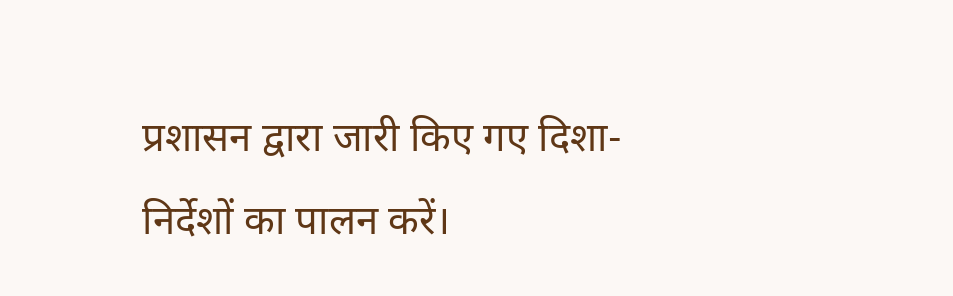प्रशासन द्वारा जारी किए गए दिशा-निर्देशों का पालन करें।